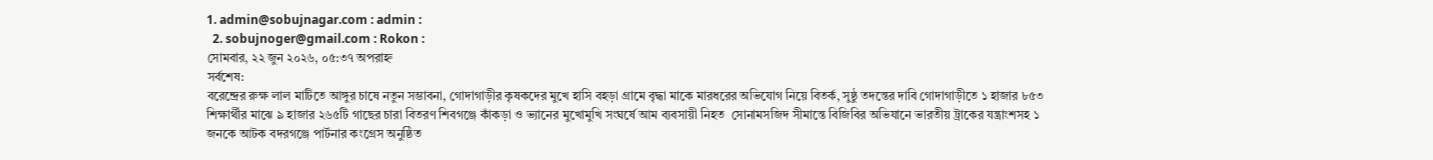1. admin@sobujnagar.com : admin :
  2. sobujnoger@gmail.com : Rokon :
সোমবার, ২২ জুন ২০২৬, ০৫:৩৭ অপরাহ্ন
সর্বশেষ:
বরেন্দ্রের রুক্ষ লাল মাটিতে আঙ্গুর চাষে নতুন সম্ভাবনা, গোদাগাড়ীর কৃষকদের মুখে হাসি বহড়া গ্রামে বৃদ্ধা মাকে মারধরের অভিযোগ নিয়ে বিতর্ক, সুষ্ঠু তদন্তের দাবি গোদাগাড়ীতে ১ হাজার ৮৫৩ শিক্ষার্থীর মাঝে ৯ হাজার ২৬৫টি গাছের চারা বিতরণ শিবগঞ্জে কাঁকড়া ও ভ্যানের মুখোমুখি সংঘর্ষে আম ব্যবসায়ী নিহত  সোনামসজিদ সীমান্তে বিজিবির অভিযানে ভারতীয় ট্রাকের যন্ত্রাংশসহ ১ জনকে আটক বদরগঞ্জে পার্টনার কংগ্রেস অনুষ্ঠিত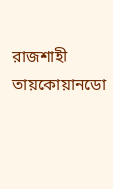রাজশাহী তায়কোয়ানডো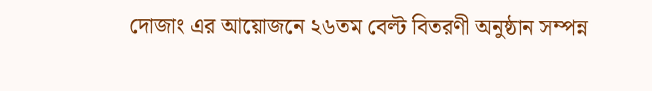দোজাং এর আয়োজনে ২৬তম বেল্ট বিতরণী অনুষ্ঠান সম্পন্ন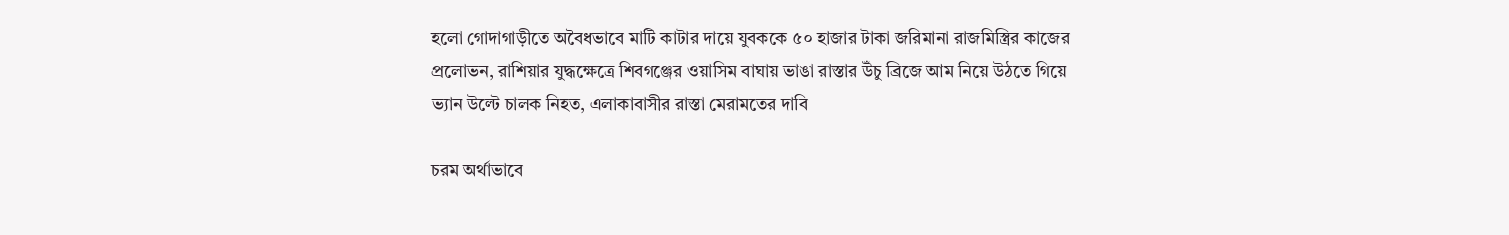হলো গোদাগাড়ীতে অবৈধভাবে মাটি কাটার দায়ে যুবককে ৫০ হাজার টাকা জরিমানা রাজমিস্ত্রির কাজের প্রলোভন, রাশিয়ার যুদ্ধক্ষেত্রে শিবগঞ্জের ওয়াসিম বাঘায় ভাঙা রাস্তার উঁচু ব্রিজে আম নিয়ে উঠতে গিয়ে ভ্যান উল্টে চালক নিহত, এলাকাবাসীর রাস্তা মেরামতের দাবি

চরম অর্থাভাবে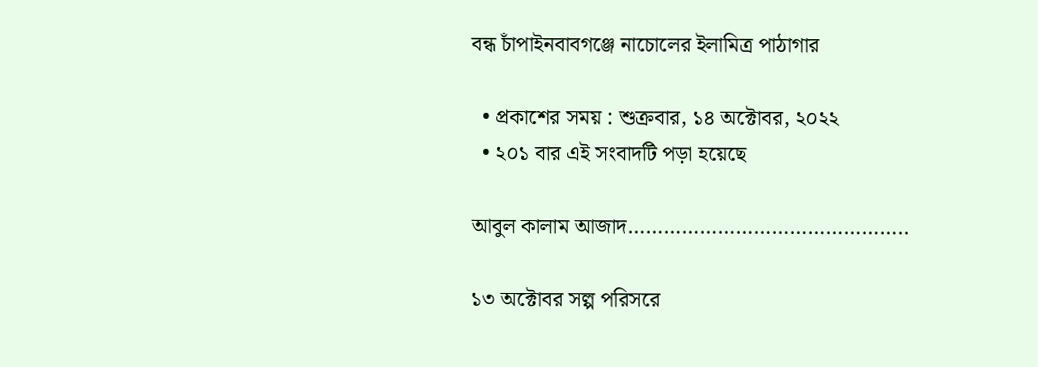বন্ধ চাঁপাইনবাবগঞ্জে নাচোলের ইলামিত্র পাঠাগার

  • প্রকাশের সময় : শুক্রবার, ১৪ অক্টোবর, ২০২২
  • ২০১ বার এই সংবাদটি পড়া হয়েছে

আবুল কালাম আজাদ………………………………………..

১৩ অক্টোবর সল্প পরিসরে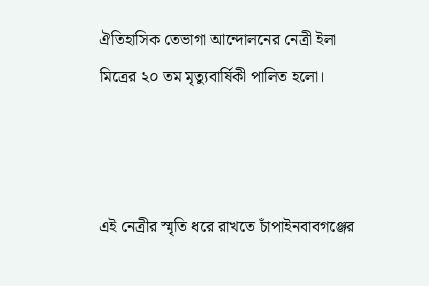ঐতিহাসিক তেভাগা আন্দোলনের নেত্রী ইলা মিত্রের ২০ তম মৃত্যুবার্ষিকী পালিত হলো।



এই নেত্রীর স্মৃতি ধরে রাখতে চাঁপাইনবাবগঞ্জের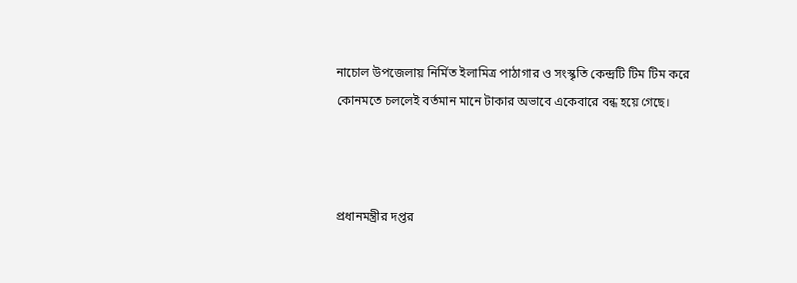নাচোল উপজেলায় নির্মিত ইলামিত্র পাঠাগার ও সংস্কৃতি কেন্দ্রটি টিম টিম করে কোনমতে চললেই বর্তমান মানে টাকার অভাবে একেবারে বন্ধ হয়ে গেছে।



প্রধানমন্ত্রীর দপ্তর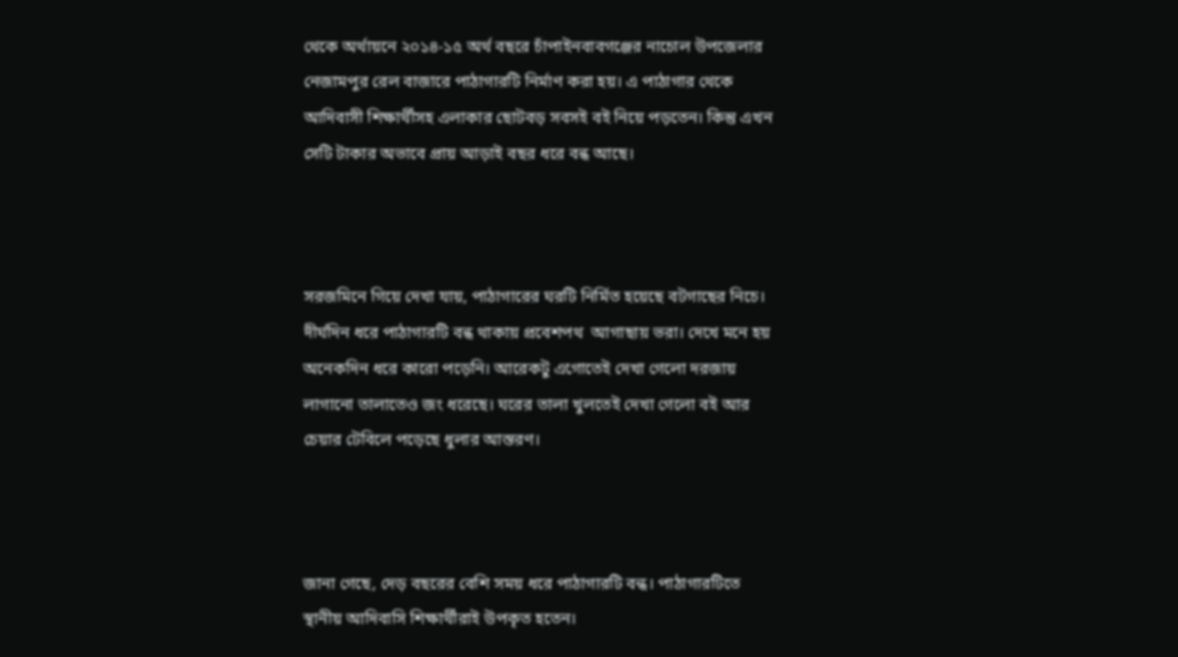থেকে অর্থায়নে ২০১৪-১৫ অর্থ বছরে চাঁপাইনবাবগঞ্জের নাচোল উপজেলার নেজামপুর রেল বাজারে পাঠাগারটি নির্মাণ করা হয়। এ পাঠাগার থেকে আদিবাসী শিক্ষার্থীসহ এলাকার ছোটবড় সবসই বই নিয়ে পড়তেন। কিন্তু এখন সেটি টাকার অভাবে প্রায় আড়াই বছর ধরে বন্ধ আছে।



সরজমিনে গিয়ে দেখা যায়, পাঠাগারের ঘরটি নির্মিত হয়েছে বটগাছের নিচে। দীর্ঘদিন ধরে পাঠাগারটি বন্ধ থাকায় প্রবেশপথ  আগাছায় ভরা। দেখে মনে হয় অনেকদিন ধরে কারো পড়েনি। আরেকটু এগোতেই দেখা গেলো দরজায় লাগানো তালাতেও জং ধরেছে। ঘরের তালা খুলতেই দেখা গেলো বই আর চেয়ার টেবিলে পড়েছে ধুলার আস্তরণ।



জানা গেছে, দেড় বছরের বেশি সময় ধরে পাঠাগারটি বন্ধ। পাঠাগারটিতে স্থানীয় আদিবাসি শিক্ষার্থীরাই উপকৃত হতেন।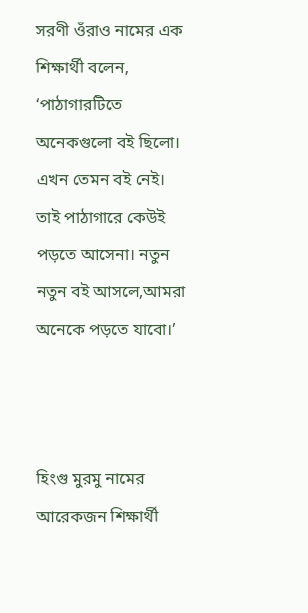সরণী ওঁরাও নামের এক শিক্ষার্থী বলেন, ‘পাঠাগারটিতে অনেকগুলো বই ছিলো। এখন তেমন বই নেই। তাই পাঠাগারে কেউই পড়তে আসেনা। নতুন নতুন বই আসলে,আমরা অনেকে পড়তে যাবো।’



হিংগু মুরমু নামের আরেকজন শিক্ষার্থী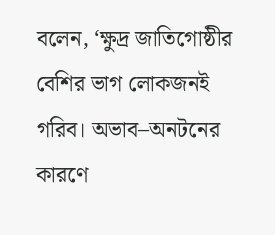বলেন, ‘ক্ষুদ্র জাতিগোষ্ঠীর বেশির ভাগ লোকজনই গরিব। অভাব–অনটনের কারণে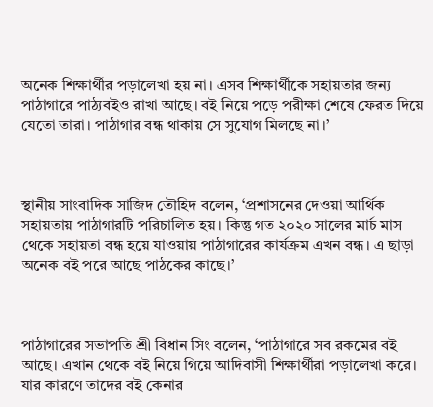অনেক শিক্ষার্থীর পড়ালেখা হয় না। এসব শিক্ষার্থীকে সহায়তার জন্য পাঠাগারে পাঠ্যবইও রাখা আছে। বই নিয়ে পড়ে পরীক্ষা শেষে ফেরত দিয়ে যেতো তারা। পাঠাগার বন্ধ থাকায় সে সুযোগ মিলছে না।’



স্থানীয় সাংবাদিক সাজিদ তৌহিদ বলেন, ‘প্রশাসনের দেওয়া আর্থিক সহায়তায় পাঠাগারটি পরিচালিত হয়। কিন্তু গত ২০২০ সালের মার্চ মাস থেকে সহায়তা বন্ধ হয়ে যাওয়ায় পাঠাগারের কার্যক্রম এখন বন্ধ। এ ছাড়া অনেক বই পরে আছে পাঠকের কাছে।’



পাঠাগারের সভাপতি শ্রী বিধান সিং বলেন, ‘পাঠাগারে সব রকমের বই আছে। এখান থেকে বই নিয়ে গিয়ে আদিবাসী শিক্ষার্থীরা পড়ালেখা করে। যার কারণে তাদের বই কেনার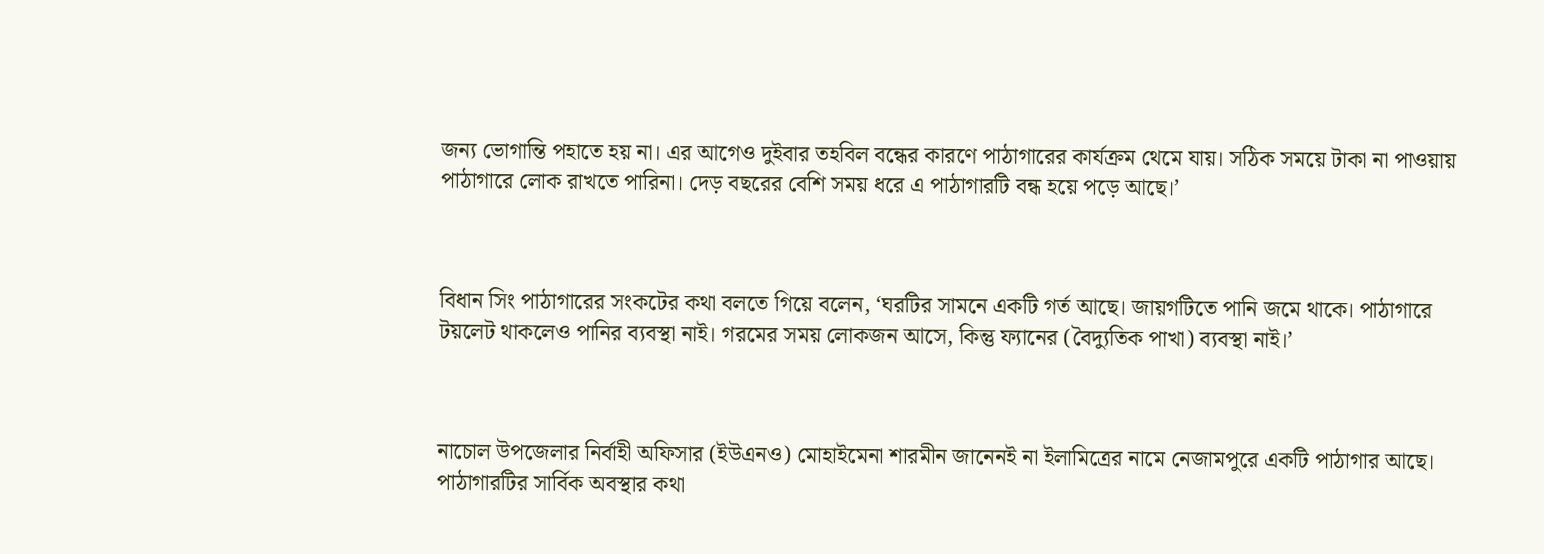জন্য ভোগান্তি পহাতে হয় না। এর আগেও দুইবার তহবিল বন্ধের কারণে পাঠাগারের কার্যক্রম থেমে যায়। সঠিক সময়ে টাকা না পাওয়ায় পাঠাগারে লোক রাখতে পারিনা। দেড় বছরের বেশি সময় ধরে এ পাঠাগারটি বন্ধ হয়ে পড়ে আছে।’



বিধান সিং পাঠাগারের সংকটের কথা বলতে গিয়ে বলেন, ‘ঘরটির সামনে একটি গর্ত আছে। জায়গটিতে পানি জমে থাকে। পাঠাগারে টয়লেট থাকলেও পানির ব্যবস্থা নাই। গরমের সময় লোকজন আসে, কিন্তু ফ্যানের (বৈদ্যুতিক পাখা) ব্যবস্থা নাই।’



নাচোল উপজেলার নির্বাহী অফিসার (ইউএনও) মোহাইমেনা শারমীন জানেনই না ইলামিত্রের নামে নেজামপুরে একটি পাঠাগার আছে। পাঠাগারটির সার্বিক অবস্থার কথা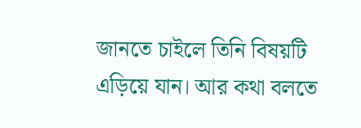জানতে চাইলে তিনি বিষয়টি এড়িয়ে যান। আর কথা বলতে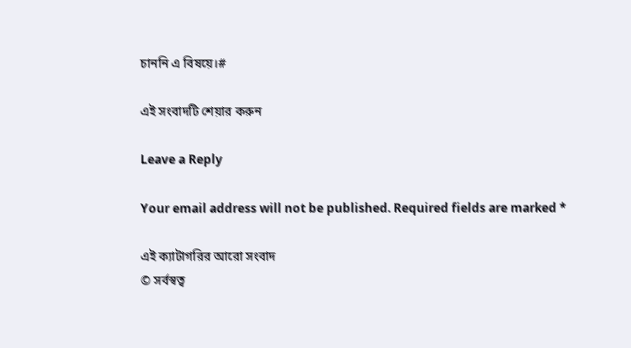চাননি এ বিষয়ে।#

এই সংবাদটি শেয়ার করুন

Leave a Reply

Your email address will not be published. Required fields are marked *

এই ক্যাটাগরির আরো সংবাদ
© সর্বস্বত্ব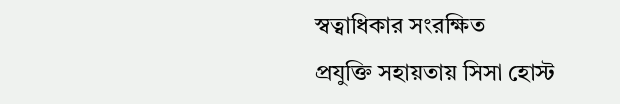স্বত্বাধিকার সংরক্ষিত
প্রযুক্তি সহায়তায় সিসা হোস্ট